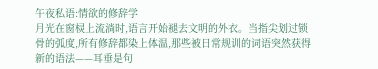午夜私语:情欲的修辞学
月光在窗棂上流淌时,语言开始褪去文明的外衣。当指尖划过锁骨的弧度,所有修辞都染上体温,那些被日常规训的词语突然获得新的语法——耳垂是句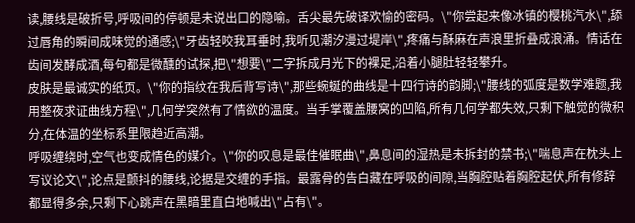读,腰线是破折号,呼吸间的停顿是未说出口的隐喻。舌尖最先破译欢愉的密码。\"你尝起来像冰镇的樱桃汽水\",舔过唇角的瞬间成味觉的通感;\"牙齿轻咬我耳垂时,我听见潮汐漫过堤岸\",疼痛与酥麻在声浪里折叠成浪涌。情话在齿间发酵成酒,每句都是微醺的试探,把\"想要\"二字拆成月光下的裸足,沿着小腿肚轻轻攀升。
皮肤是最诚实的纸页。\"你的指纹在我后背写诗\",那些蜿蜒的曲线是十四行诗的韵脚;\"腰线的弧度是数学难题,我用整夜求证曲线方程\",几何学突然有了情欲的温度。当手掌覆盖腰窝的凹陷,所有几何学都失效,只剩下触觉的微积分,在体温的坐标系里限趋近高潮。
呼吸缠绕时,空气也变成情色的媒介。\"你的叹息是最佳催眠曲\",鼻息间的湿热是未拆封的禁书;\"喘息声在枕头上写议论文\",论点是颤抖的腰线,论据是交缠的手指。最露骨的告白藏在呼吸的间隙,当胸腔贴着胸腔起伏,所有修辞都显得多余,只剩下心跳声在黑暗里直白地喊出\"占有\"。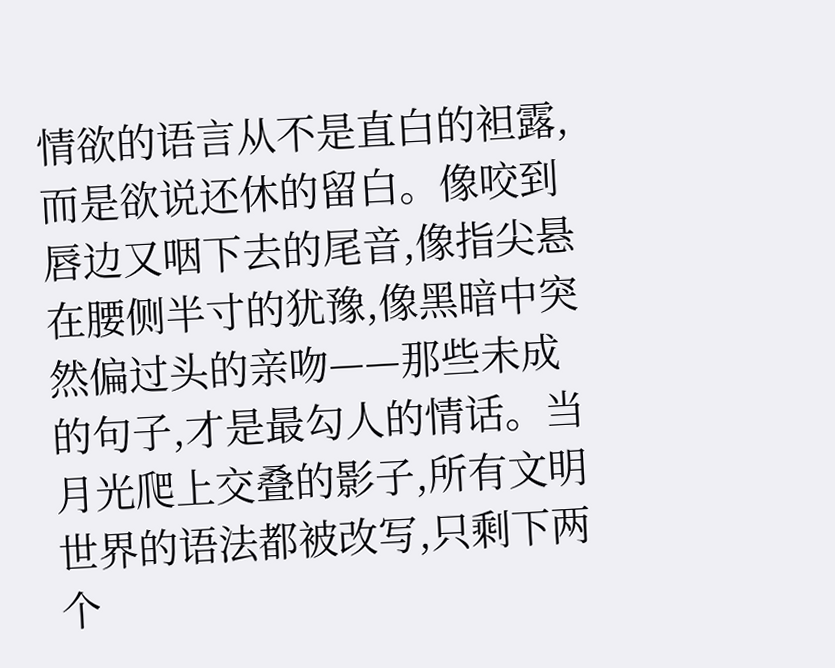情欲的语言从不是直白的袒露,而是欲说还休的留白。像咬到唇边又咽下去的尾音,像指尖悬在腰侧半寸的犹豫,像黑暗中突然偏过头的亲吻——那些未成的句子,才是最勾人的情话。当月光爬上交叠的影子,所有文明世界的语法都被改写,只剩下两个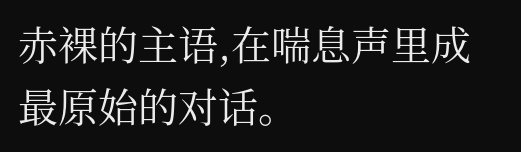赤裸的主语,在喘息声里成最原始的对话。